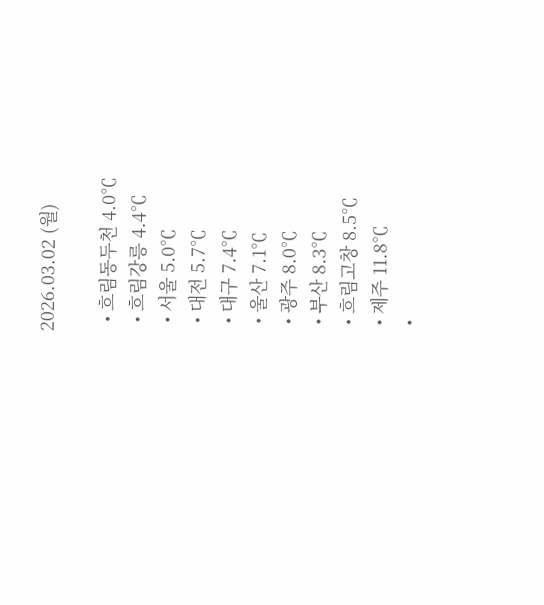2026.03.02 (월)

  • 흐림동두천 4.0℃
  • 흐림강릉 4.4℃
  • 서울 5.0℃
  • 대전 5.7℃
  • 대구 7.4℃
  • 울산 7.1℃
  • 광주 8.0℃
  • 부산 8.3℃
  • 흐림고창 8.5℃
  • 제주 11.8℃
  •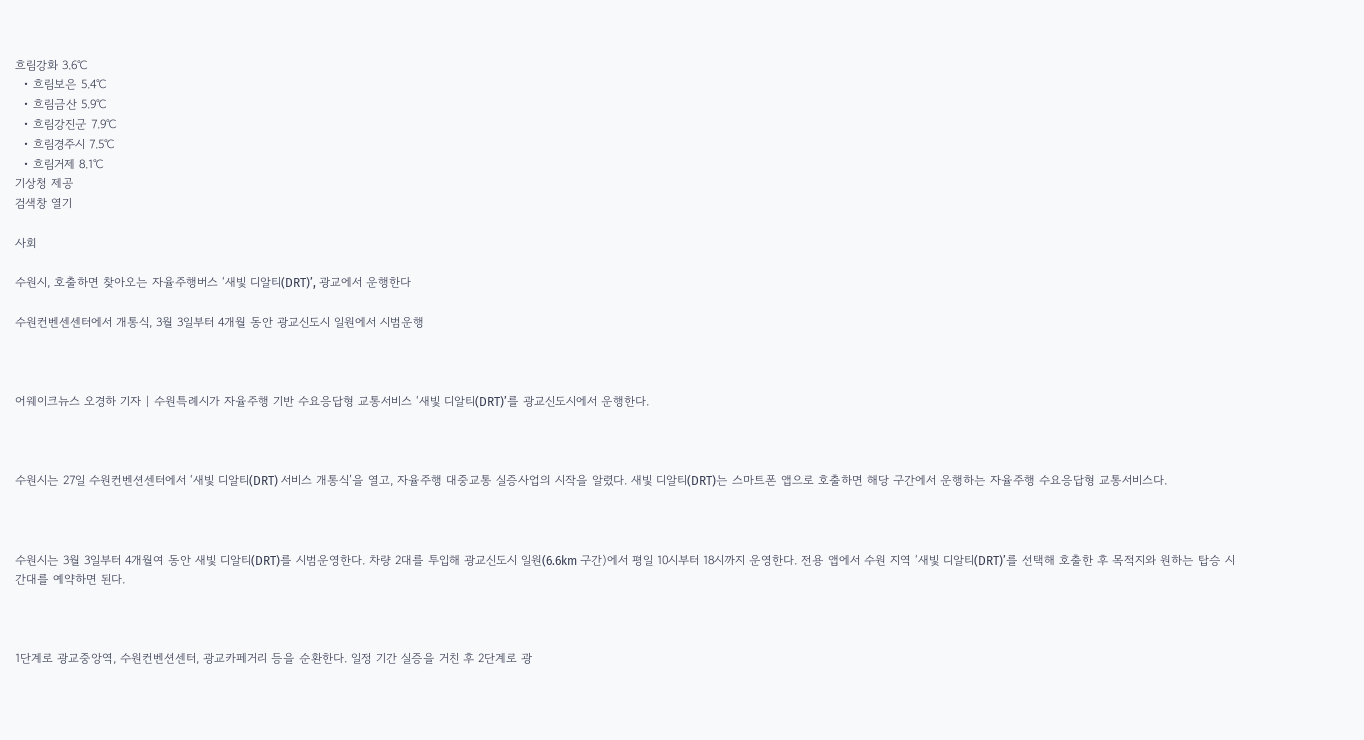흐림강화 3.6℃
  • 흐림보은 5.4℃
  • 흐림금산 5.9℃
  • 흐림강진군 7.9℃
  • 흐림경주시 7.5℃
  • 흐림거제 8.1℃
기상청 제공
검색창 열기

사회

수원시, 호출하면 찾아오는 자율주행버스 ‘새빛 디알티(DRT)’, 광교에서 운행한다

수원컨벤센센터에서 개통식, 3월 3일부터 4개월 동안 광교신도시 일원에서 시범운행



어웨이크뉴스 오경하 기자 | 수원특례시가 자율주행 기반 수요응답형 교통서비스 ‘새빛 디알티(DRT)’를 광교신도시에서 운행한다.



수원시는 27일 수원컨벤션센터에서 ‘새빛 디알티(DRT) 서비스 개통식’을 열고, 자율주행 대중교통 실증사업의 시작을 알렸다. 새빛 디알티(DRT)는 스마트폰 앱으로 호출하면 해당 구간에서 운행하는 자율주행 수요응답형 교통서비스다.



수원시는 3월 3일부터 4개월여 동안 새빛 디알티(DRT)를 시범운영한다. 차량 2대를 투입해 광교신도시 일원(6.6km 구간)에서 평일 10시부터 18시까지 운영한다. 전용 앱에서 수원 지역 ‘새빛 디알티(DRT)’를 선택해 호출한 후 목적지와 원하는 탑승 시간대를 예약하면 된다.



1단계로 광교중앙역, 수원컨벤션센터, 광교카페거리 등을 순환한다. 일정 기간 실증을 거친 후 2단계로 광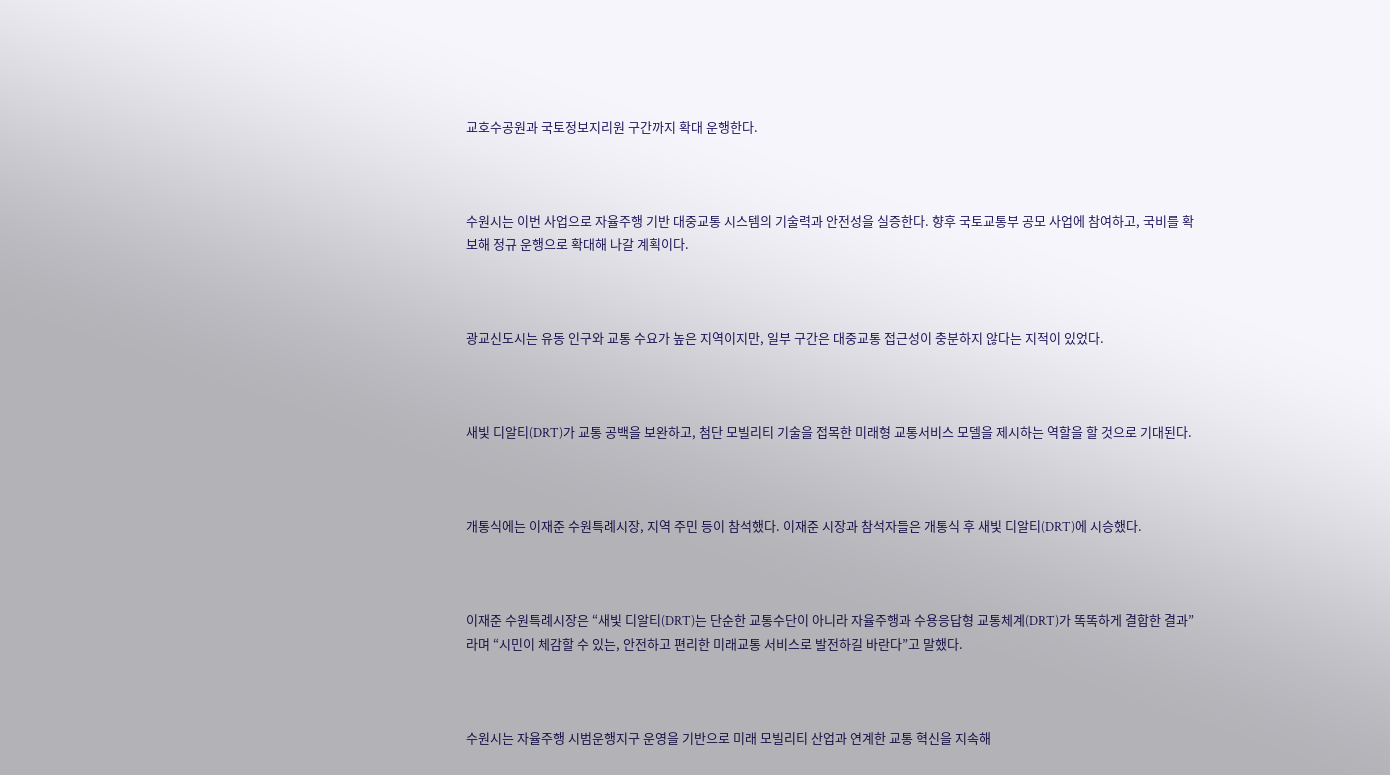교호수공원과 국토정보지리원 구간까지 확대 운행한다.



수원시는 이번 사업으로 자율주행 기반 대중교통 시스템의 기술력과 안전성을 실증한다. 향후 국토교통부 공모 사업에 참여하고, 국비를 확보해 정규 운행으로 확대해 나갈 계획이다.



광교신도시는 유동 인구와 교통 수요가 높은 지역이지만, 일부 구간은 대중교통 접근성이 충분하지 않다는 지적이 있었다.



새빛 디알티(DRT)가 교통 공백을 보완하고, 첨단 모빌리티 기술을 접목한 미래형 교통서비스 모델을 제시하는 역할을 할 것으로 기대된다.



개통식에는 이재준 수원특례시장, 지역 주민 등이 참석했다. 이재준 시장과 참석자들은 개통식 후 새빛 디알티(DRT)에 시승했다.



이재준 수원특례시장은 “새빛 디알티(DRT)는 단순한 교통수단이 아니라 자율주행과 수용응답형 교통체계(DRT)가 똑똑하게 결합한 결과”라며 “시민이 체감할 수 있는, 안전하고 편리한 미래교통 서비스로 발전하길 바란다”고 말했다.



수원시는 자율주행 시범운행지구 운영을 기반으로 미래 모빌리티 산업과 연계한 교통 혁신을 지속해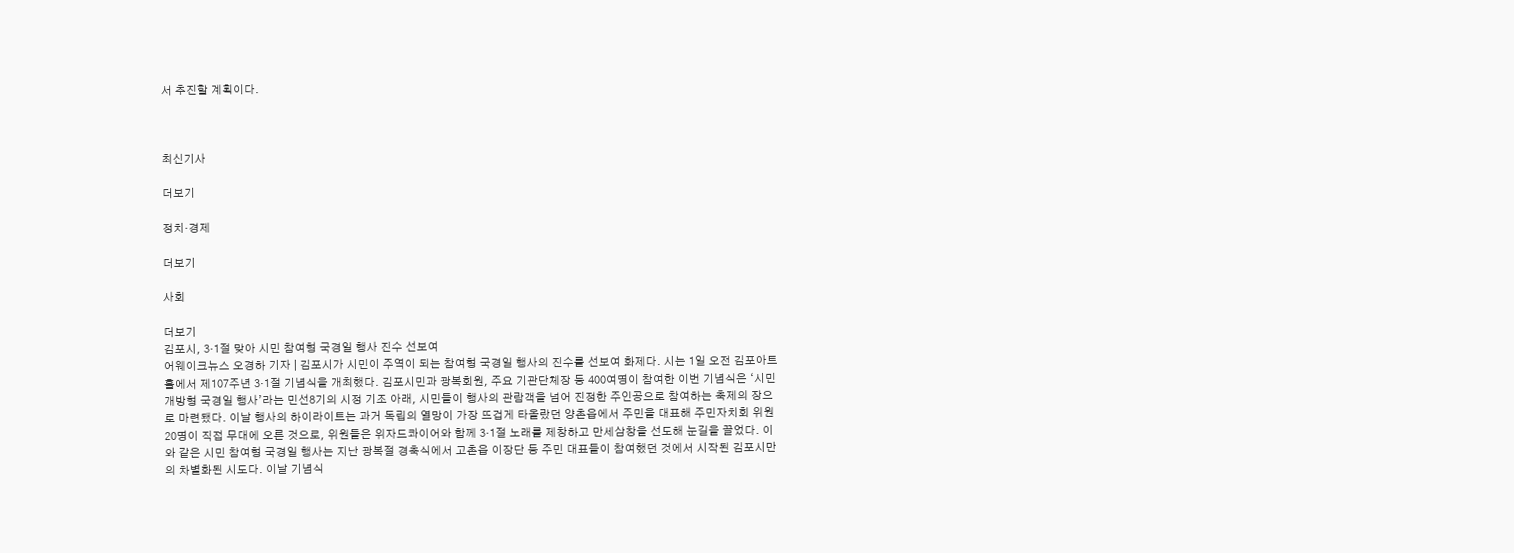서 추진할 계획이다.



최신기사

더보기

정치·경제

더보기

사회

더보기
김포시, 3·1절 맞아 시민 참여형 국경일 행사 진수 선보여
어웨이크뉴스 오경하 기자 | 김포시가 시민이 주역이 되는 참여형 국경일 행사의 진수를 선보여 화제다. 시는 1일 오전 김포아트홀에서 제107주년 3·1절 기념식을 개최했다. 김포시민과 광복회원, 주요 기관단체장 등 400여명이 참여한 이번 기념식은 ‘시민 개방형 국경일 행사’라는 민선8기의 시정 기조 아래, 시민들이 행사의 관람객을 넘어 진정한 주인공으로 참여하는 축제의 장으로 마련됐다. 이날 행사의 하이라이트는 과거 독립의 열망이 가장 뜨겁게 타올랐던 양촌읍에서 주민을 대표해 주민자치회 위원 20명이 직접 무대에 오른 것으로, 위원들은 위자드콰이어와 함께 3·1절 노래를 제창하고 만세삼창을 선도해 눈길을 끌었다. 이와 같은 시민 참여형 국경일 행사는 지난 광복절 경축식에서 고촌읍 이장단 등 주민 대표들이 참여했던 것에서 시작된 김포시만의 차별화된 시도다. 이날 기념식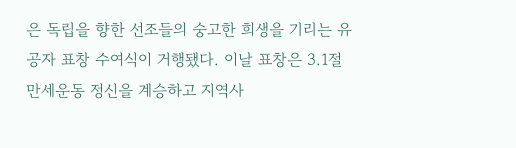은 독립을 향한 선조들의 숭고한 희생을 기리는 유공자 표창 수여식이 거행됐다. 이날 표창은 3.1절 만세운동 정신을 계승하고 지역사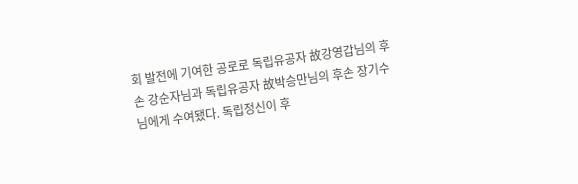회 발전에 기여한 공로로 독립유공자 故강영갑님의 후손 강순자님과 독립유공자 故박승만님의 후손 장기수님에게 수여됐다. 독립정신이 후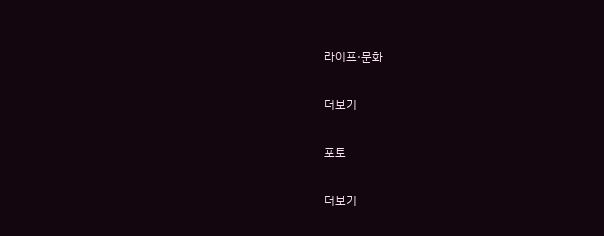라이프·문화

더보기

포토

더보기